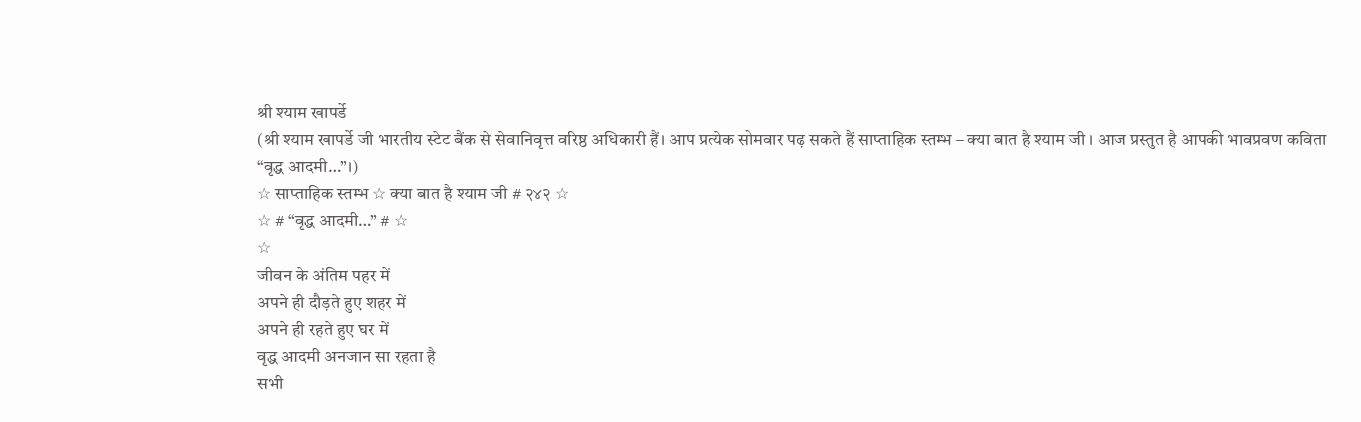श्री श्याम खापर्डे
(श्री श्याम खापर्डे जी भारतीय स्टेट बैंक से सेवानिवृत्त वरिष्ठ अधिकारी हैं। आप प्रत्येक सोमवार पढ़ सकते हैं साप्ताहिक स्तम्भ – क्या बात है श्याम जी । आज प्रस्तुत है आपकी भावप्रवण कविता “वृद्ध आदमी…”।)
☆ साप्ताहिक स्तम्भ ☆ क्या बात है श्याम जी # २४२ ☆
☆ # “वृद्ध आदमी…” # ☆
☆
जीवन के अंतिम पहर में
अपने ही दौड़ते हुए शहर में
अपने ही रहते हुए घर में
वृद्ध आदमी अनजान सा रहता है
सभी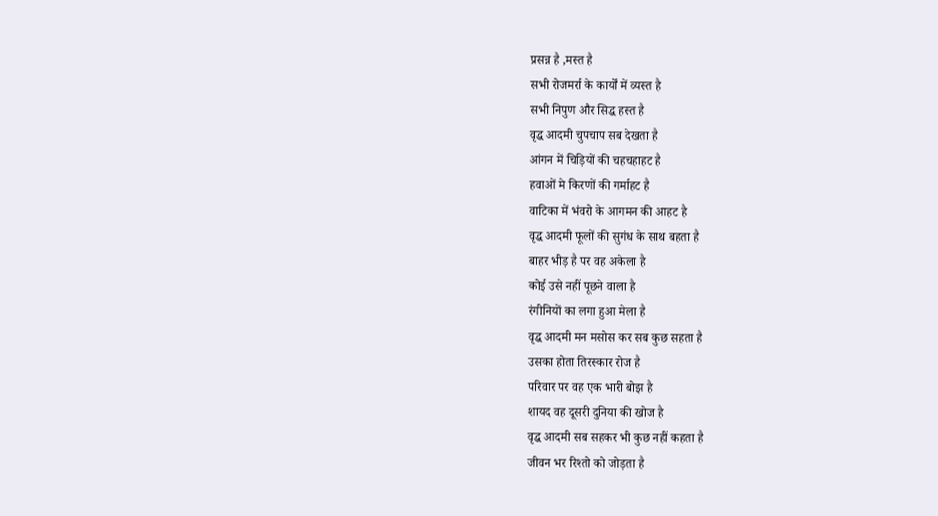प्रसन्न है ,मस्त है
सभी रोजमर्रा के कार्यों में व्यस्त है
सभी निपुण और सिद्ध हस्त है
वृद्ध आदमी चुपचाप सब देखता है
आंगन में चिड़ियों की चहचहाहट है
हवाओं मे किरणों की गर्माहट है
वाटिका में भंवरो के आगमन की आहट है
वृद्ध आदमी फूलों की सुगंध के साथ बहता है
बाहर भीड़ है पर वह अकेला है
कोई उसे नहीं पूछने वाला है
रंगीनियों का लगा हुआ मेला है
वृद्ध आदमी मन मसोस कर सब कुछ सहता है
उसका होता तिरस्कार रोज है
परिवार पर वह एक भारी बोझ है
शायद वह दूसरी दुनिया की खोज है
वृद्ध आदमी सब सहकर भी कुछ नहीं कहता है
जीवन भर रिश्तो को जोड़ता है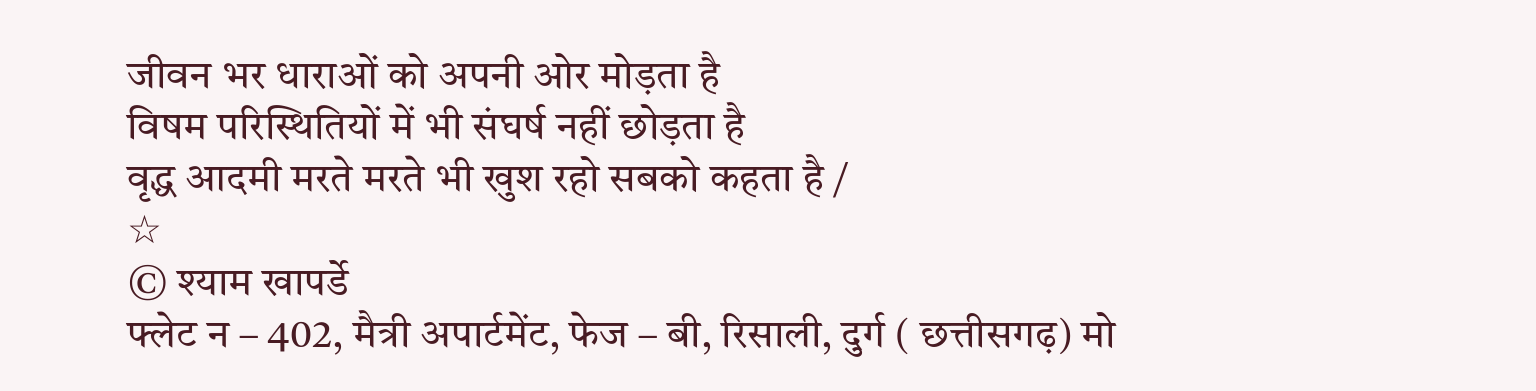जीवन भर धाराओं को अपनी ओर मोड़ता है
विषम परिस्थितियों में भी संघर्ष नहीं छोड़ता है
वृद्ध आदमी मरते मरते भी खुश रहो सबको कहता है /
☆
© श्याम खापर्डे
फ्लेट न – 402, मैत्री अपार्टमेंट, फेज – बी, रिसाली, दुर्ग ( छत्तीसगढ़) मो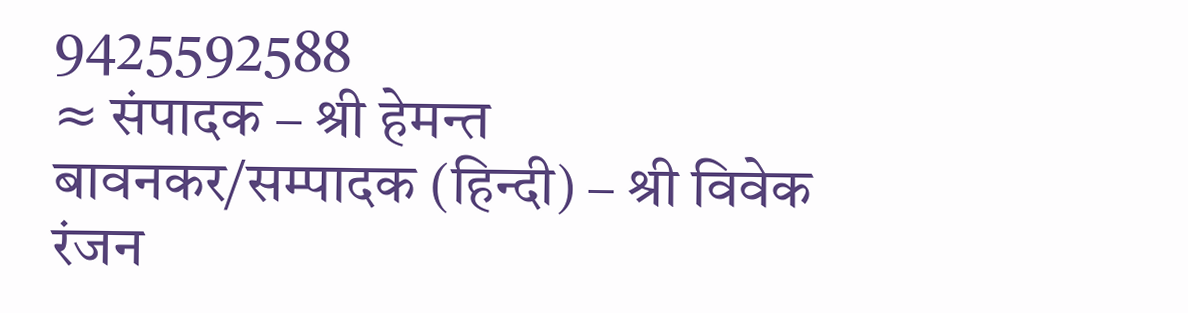9425592588
≈ संपादक – श्री हेमन्त बावनकर/सम्पादक (हिन्दी) – श्री विवेक रंजन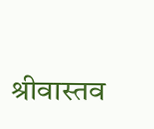श्रीवास्तव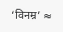‘विनम्र’ ≈